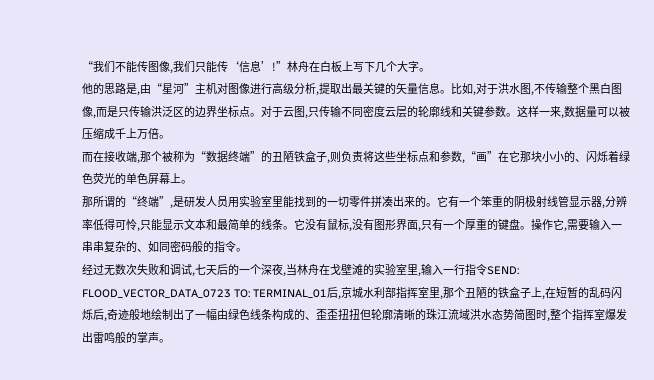“我们不能传图像,我们只能传‘信息’!”林舟在白板上写下几个大字。
他的思路是,由“星河”主机对图像进行高级分析,提取出最关键的矢量信息。比如,对于洪水图,不传输整个黑白图像,而是只传输洪泛区的边界坐标点。对于云图,只传输不同密度云层的轮廓线和关键参数。这样一来,数据量可以被压缩成千上万倍。
而在接收端,那个被称为“数据终端”的丑陋铁盒子,则负责将这些坐标点和参数,“画”在它那块小小的、闪烁着绿色荧光的单色屏幕上。
那所谓的“终端”,是研发人员用实验室里能找到的一切零件拼凑出来的。它有一个笨重的阴极射线管显示器,分辨率低得可怜,只能显示文本和最简单的线条。它没有鼠标,没有图形界面,只有一个厚重的键盘。操作它,需要输入一串串复杂的、如同密码般的指令。
经过无数次失败和调试,七天后的一个深夜,当林舟在戈壁滩的实验室里,输入一行指令SEND: FLOOD_VECTOR_DATA_0723 TO: TERMINAL_01后,京城水利部指挥室里,那个丑陋的铁盒子上,在短暂的乱码闪烁后,奇迹般地绘制出了一幅由绿色线条构成的、歪歪扭扭但轮廓清晰的珠江流域洪水态势简图时,整个指挥室爆发出雷鸣般的掌声。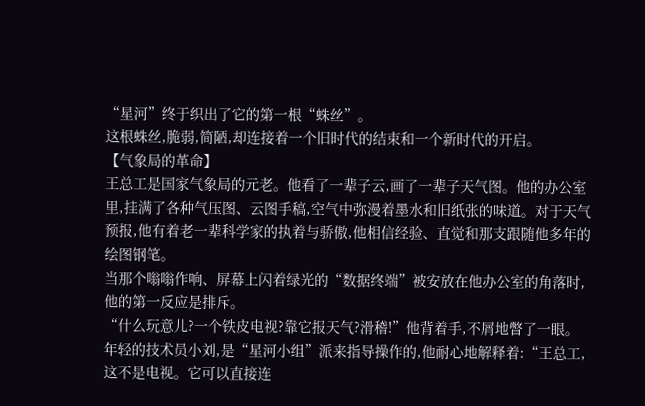“星河”终于织出了它的第一根“蛛丝”。
这根蛛丝,脆弱,简陋,却连接着一个旧时代的结束和一个新时代的开启。
【气象局的革命】
王总工是国家气象局的元老。他看了一辈子云,画了一辈子天气图。他的办公室里,挂满了各种气压图、云图手稿,空气中弥漫着墨水和旧纸张的味道。对于天气预报,他有着老一辈科学家的执着与骄傲,他相信经验、直觉和那支跟随他多年的绘图钢笔。
当那个嗡嗡作响、屏幕上闪着绿光的“数据终端”被安放在他办公室的角落时,他的第一反应是排斥。
“什么玩意儿?一个铁皮电视?靠它报天气?滑稽!”他背着手,不屑地瞥了一眼。
年轻的技术员小刘,是“星河小组”派来指导操作的,他耐心地解释着:“王总工,这不是电视。它可以直接连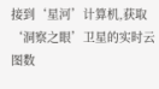接到‘星河’计算机,获取‘洞察之眼’卫星的实时云图数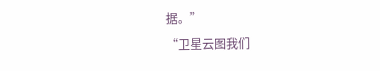据。”
“卫星云图我们